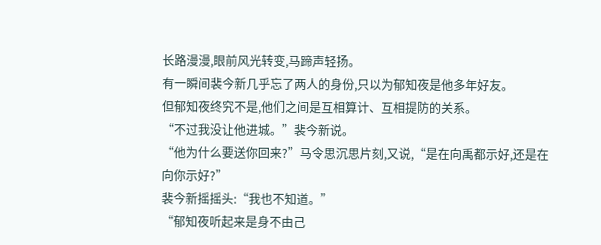长路漫漫,眼前风光转变,马蹄声轻扬。
有一瞬间裴今新几乎忘了两人的身份,只以为郁知夜是他多年好友。
但郁知夜终究不是,他们之间是互相算计、互相提防的关系。
“不过我没让他进城。”裴今新说。
“他为什么要送你回来?”马令思沉思片刻,又说,“是在向禹都示好,还是在向你示好?”
裴今新摇摇头:“我也不知道。”
“郁知夜听起来是身不由己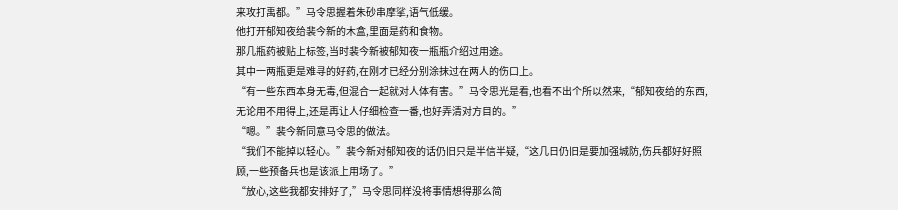来攻打禹都。”马令思握着朱砂串摩挲,语气低缓。
他打开郁知夜给裴今新的木盒,里面是药和食物。
那几瓶药被贴上标签,当时裴今新被郁知夜一瓶瓶介绍过用途。
其中一两瓶更是难寻的好药,在刚才已经分别涂抹过在两人的伤口上。
“有一些东西本身无毒,但混合一起就对人体有害。”马令思光是看,也看不出个所以然来,“郁知夜给的东西,无论用不用得上,还是再让人仔细检查一番,也好弄清对方目的。”
“嗯。”裴今新同意马令思的做法。
“我们不能掉以轻心。”裴今新对郁知夜的话仍旧只是半信半疑,“这几日仍旧是要加强城防,伤兵都好好照顾,一些预备兵也是该派上用场了。”
“放心,这些我都安排好了,”马令思同样没将事情想得那么简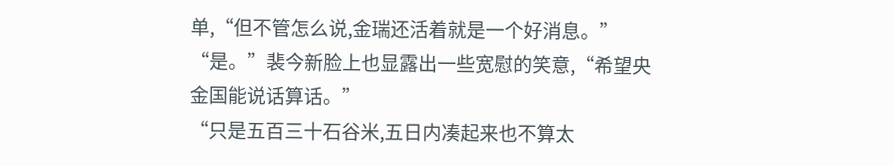单,“但不管怎么说,金瑞还活着就是一个好消息。”
“是。”裴今新脸上也显露出一些宽慰的笑意,“希望央金国能说话算话。”
“只是五百三十石谷米,五日内凑起来也不算太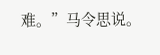难。”马令思说。